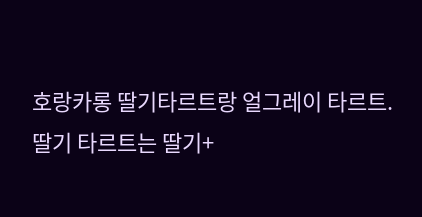호랑카롱 딸기타르트랑 얼그레이 타르트. 딸기 타르트는 딸기+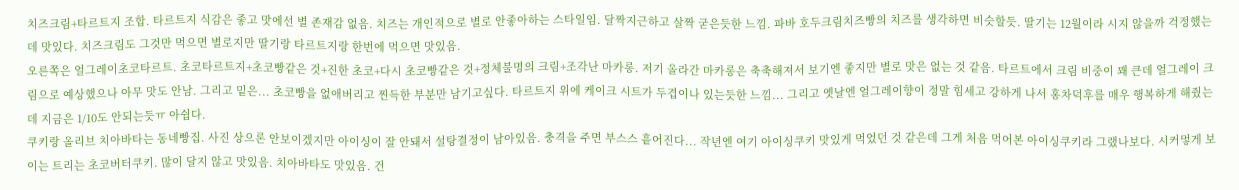치즈크림+타르트지 조합. 타르트지 식감은 좋고 맛에선 별 존재감 없음. 치즈는 개인적으로 별로 안좋아하는 스타일임. 달짝지근하고 살짝 굳은듯한 느낌. 파바 호두크림치즈빵의 치즈를 생각하면 비슷할듯. 딸기는 12월이라 시지 않을까 걱정했는데 맛있다. 치즈크림도 그것만 먹으면 별로지만 딸기랑 타르트지랑 한번에 먹으면 맛있음.
오른쪽은 얼그레이초코타르트. 초코타르트지+초코빵같은 것+진한 초코+다시 초코빵같은 것+정체불명의 크림+조각난 마카롱. 저기 올라간 마카롱은 축축해져서 보기엔 좋지만 별로 맛은 없는 것 같음. 타르트에서 크림 비중이 꽤 큰데 얼그레이 크림으로 예상했으나 아무 맛도 안남. 그리고 밑은... 초코빵을 없애버리고 찐득한 부분만 남기고싶다. 타르트지 위에 케이크 시트가 두겹이나 있는듯한 느낌... 그리고 옛날엔 얼그레이향이 정말 힘세고 강하게 나서 홍차덕후를 매우 행복하게 해줬는데 지금은 1/10도 안되는듯ㅠ 아쉽다.
쿠키랑 올리브 치아바타는 동네빵집. 사진 상으론 안보이겠지만 아이싱이 잘 안돼서 설탕결정이 남아있음. 충격을 주면 부스스 흩어진다... 작년엔 여기 아이싱쿠키 맛있게 먹었던 것 같은데 그게 처음 먹어본 아이싱쿠키라 그랬나보다. 시커멓게 보이는 트리는 초코버터쿠키. 많이 달지 않고 맛있음. 치아바타도 맛있음. 건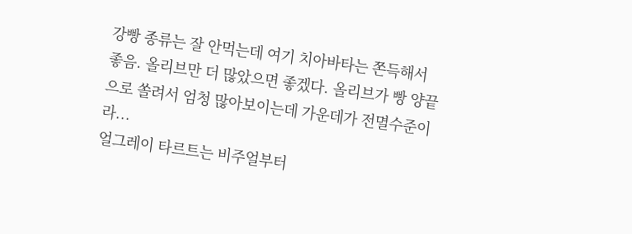강빵 종류는 잘 안먹는데 여기 치아바타는 쫀득해서 좋음. 올리브만 더 많았으면 좋겠다. 올리브가 빵 양끝으로 쏠려서 엄청 많아보이는데 가운데가 전멸수준이라...
얼그레이 타르트는 비주얼부터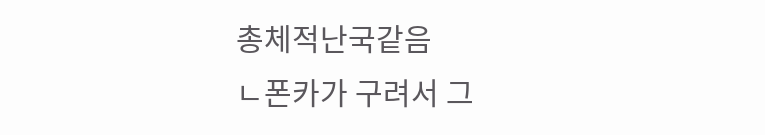총체적난국같음
ㄴ폰카가 구려서 그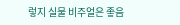렇지 실물 비주얼은 좋음